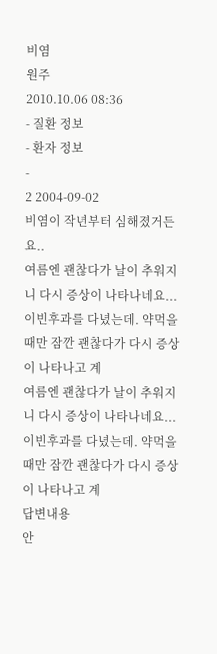비염
원주
2010.10.06 08:36
- 질환 정보
- 환자 정보
-
2 2004-09-02
비염이 작년부터 심해졌거든요..
여름엔 괜찮다가 날이 추워지니 다시 증상이 나타나네요...
이빈후과를 다녔는데. 약먹을때만 잠깐 괜찮다가 다시 증상이 나타나고 계
여름엔 괜찮다가 날이 추워지니 다시 증상이 나타나네요...
이빈후과를 다녔는데. 약먹을때만 잠깐 괜찮다가 다시 증상이 나타나고 계
답변내용
안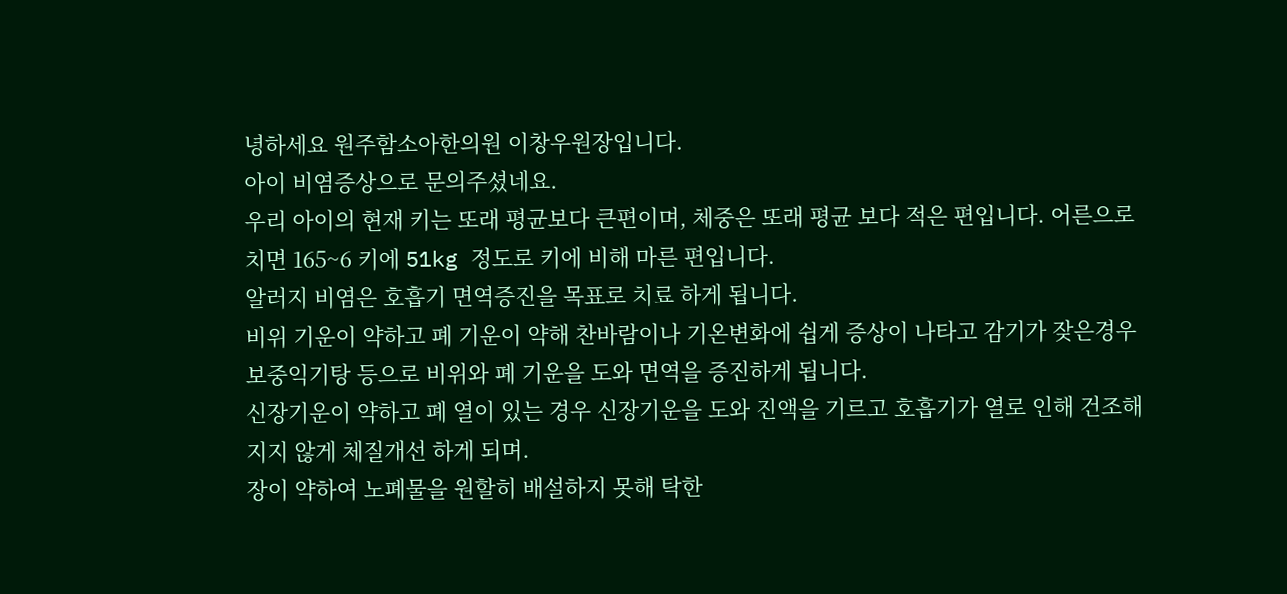녕하세요 원주함소아한의원 이창우원장입니다.
아이 비염증상으로 문의주셨네요.
우리 아이의 현재 키는 또래 평균보다 큰편이며, 체중은 또래 평균 보다 적은 편입니다. 어른으로 치면 165~6 키에 51kg 정도로 키에 비해 마른 편입니다.
알러지 비염은 호흡기 면역증진을 목표로 치료 하게 됩니다.
비위 기운이 약하고 폐 기운이 약해 찬바람이나 기온변화에 쉽게 증상이 나타고 감기가 잦은경우 보중익기탕 등으로 비위와 폐 기운을 도와 면역을 증진하게 됩니다.
신장기운이 약하고 폐 열이 있는 경우 신장기운을 도와 진액을 기르고 호흡기가 열로 인해 건조해 지지 않게 체질개선 하게 되며.
장이 약하여 노폐물을 원할히 배설하지 못해 탁한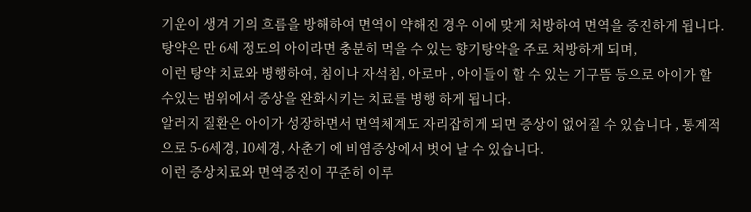기운이 생겨 기의 흐름을 방해하여 면역이 약해진 경우 이에 맞게 처방하여 면역을 증진하게 됩니다.
탕약은 만 6세 정도의 아이라면 충분히 먹을 수 있는 향기탕약을 주로 처방하게 되며,
이런 탕약 치료와 병행하여, 침이나 자석침, 아로마 , 아이들이 할 수 있는 기구뜸 등으로 아이가 할 수있는 범위에서 증상을 완화시키는 치료를 병행 하게 됩니다.
알러지 질환은 아이가 성장하면서 면역체계도 자리잡히게 되면 증상이 없어질 수 있습니다 , 통계적으로 5-6세경, 10세경, 사춘기 에 비염증상에서 벗어 날 수 있습니다.
이런 증상치료와 면역증진이 꾸준히 이루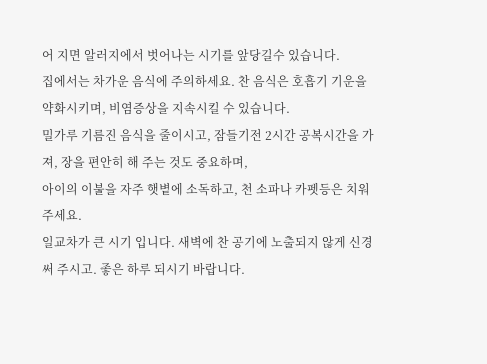어 지면 알러지에서 벗어나는 시기를 앞당길수 있습니다.
집에서는 차가운 음식에 주의하세요. 찬 음식은 호흡기 기운을 약화시키며, 비염증상을 지속시킬 수 있습니다.
밀가루 기름진 음식을 줄이시고, 잠들기전 2시간 공복시간을 가져, 장을 편안히 해 주는 것도 중요하며,
아이의 이불을 자주 햇볕에 소독하고, 천 소파나 카펫등은 치워 주세요.
일교차가 큰 시기 입니다. 새벽에 찬 공기에 노출되지 않게 신경 써 주시고. 좋은 하루 되시기 바랍니다.